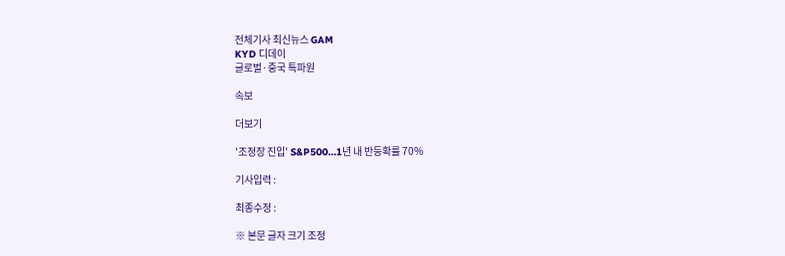전체기사 최신뉴스 GAM
KYD 디데이
글로벌·중국 특파원

속보

더보기

'조정장 진입' S&P500…1년 내 반등확률 70%

기사입력 :

최종수정 :

※ 본문 글자 크기 조정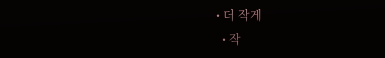• 더 작게
  • 작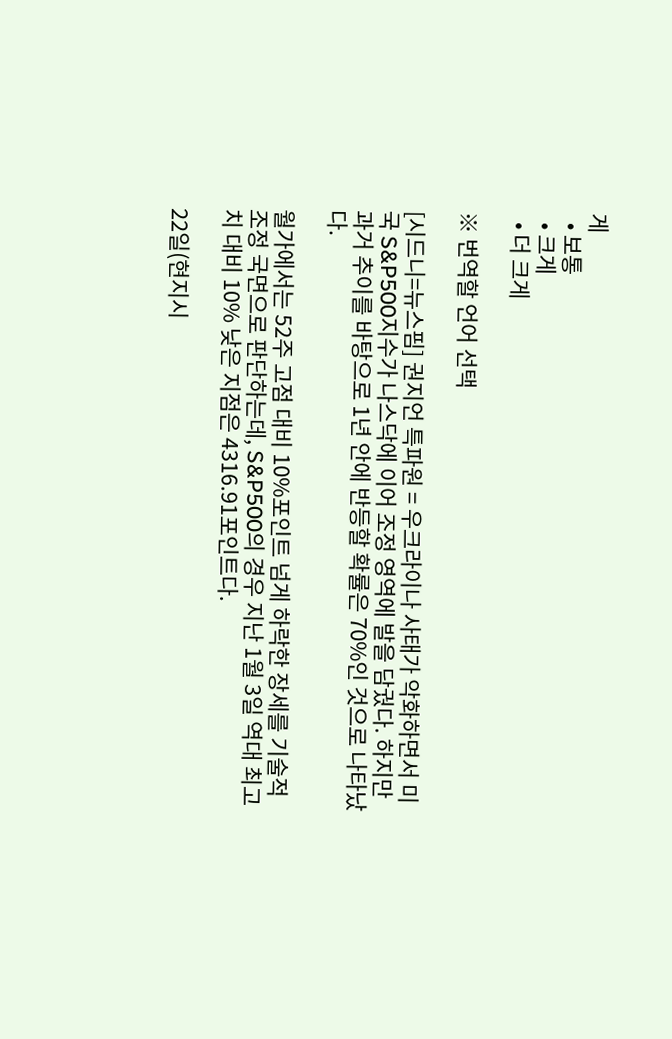게
  • 보통
  • 크게
  • 더 크게

※ 번역할 언어 선택

[시드니=뉴스핌] 권지언 특파원 = 우크라이나 사태가 악화하면서 미국 S&P500지수가 나스닥에 이어 조정 영역에 발을 담궜다. 하지만 과거 추이를 바탕으로 1년 안에 반등할 확률은 70%인 것으로 나타났다.

월가에서는 52주 고점 대비 10%포인트 넘게 하락한 장세를 기술적 조정 국면으로 판단하는데, S&P500의 경우 지난 1월 3일 역대 최고치 대비 10% 낮은 지점은 4316.91포인트다.

22일(현지시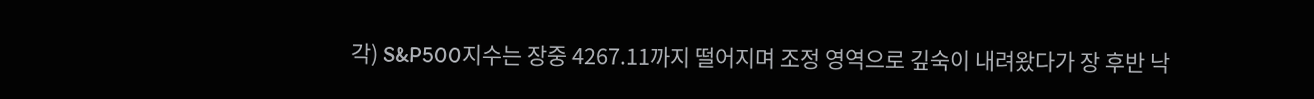각) S&P500지수는 장중 4267.11까지 떨어지며 조정 영역으로 깊숙이 내려왔다가 장 후반 낙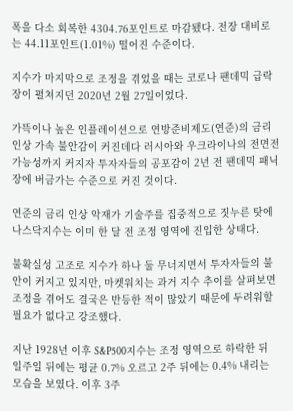폭을 다소 회복한 4304.76포인트로 마감됐다. 전장 대비로는 44.11포인트(1.01%) 떨어진 수준이다.

지수가 마지막으로 조정을 겪었을 때는 코로나 팬데믹 급락장이 펼쳐지던 2020년 2월 27일이었다.

가뜩이나 높은 인플레이션으로 연방준비제도(연준)의 금리 인상 가속 불안감이 커진데다 러시아와 우크라이나의 전면전 가능성까지 커지자 투자자들의 공포감이 2년 전 팬데믹 패닉장에 버금가는 수준으로 커진 것이다.

연준의 금리 인상 악재가 기술주를 집중적으로 짓누른 탓에 나스닥지수는 이미 한 달 전 조정 영역에 진입한 상태다.

불확실성 고조로 지수가 하나 둘 무너지면서 투자자들의 불안이 커지고 있지만, 마켓워치는 과거 지수 추이를 살펴보면 조정을 겪어도 결국은 반등한 적이 많았기 때문에 두려워할 필요가 없다고 강조했다.

지난 1928년 이후 S&P500지수는 조정 영역으로 하락한 뒤 일주일 뒤에는 평균 0.7% 오르고 2주 뒤에는 0.4% 내리는 모습을 보였다. 이후 3주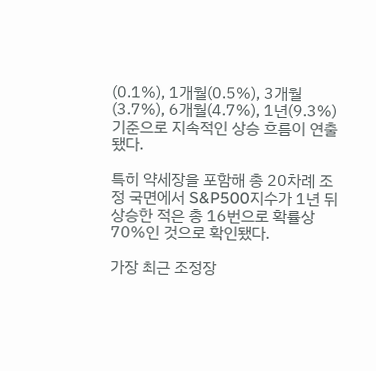(0.1%), 1개월(0.5%), 3개월(3.7%), 6개월(4.7%), 1년(9.3%) 기준으로 지속적인 상승 흐름이 연출됐다.

특히 약세장을 포함해 총 20차례 조정 국면에서 S&P500지수가 1년 뒤 상승한 적은 총 16번으로 확률상 70%인 것으로 확인됐다.

가장 최근 조정장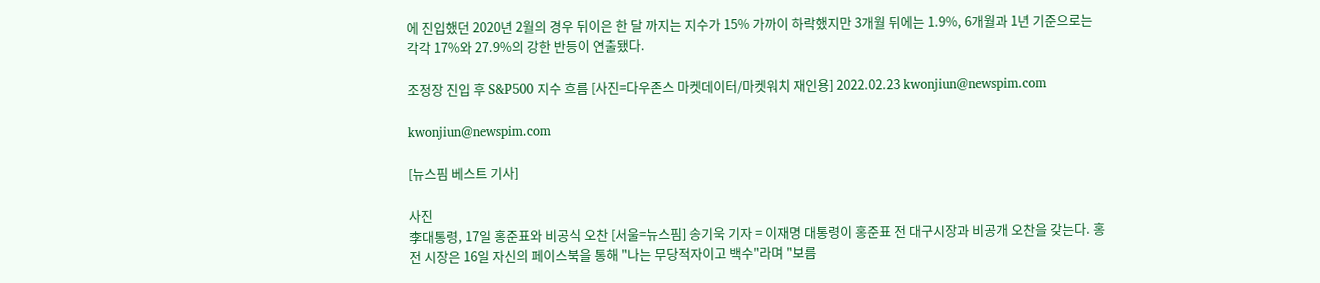에 진입했던 2020년 2월의 경우 뒤이은 한 달 까지는 지수가 15% 가까이 하락했지만 3개월 뒤에는 1.9%, 6개월과 1년 기준으로는 각각 17%와 27.9%의 강한 반등이 연출됐다.

조정장 진입 후 S&P500 지수 흐름 [사진=다우존스 마켓데이터/마켓워치 재인용] 2022.02.23 kwonjiun@newspim.com

kwonjiun@newspim.com

[뉴스핌 베스트 기사]

사진
李대통령, 17일 홍준표와 비공식 오찬 [서울=뉴스핌] 송기욱 기자 = 이재명 대통령이 홍준표 전 대구시장과 비공개 오찬을 갖는다. 홍 전 시장은 16일 자신의 페이스북을 통해 "나는 무당적자이고 백수"라며 "보름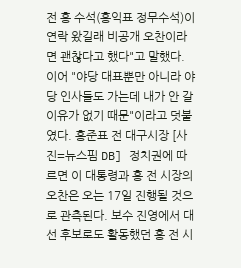전 홍 수석(홍익표 정무수석)이 연락 왔길래 비공개 오찬이라면 괜찮다고 했다"고 말했다. 이어 "야당 대표뿐만 아니라 야당 인사들도 가는데 내가 안 갈 이유가 없기 때문"이라고 덧붙였다. 홍준표 전 대구시장 [사진=뉴스핌 DB] 정치권에 따르면 이 대통령과 홍 전 시장의 오찬은 오는 17일 진행될 것으로 관측된다. 보수 진영에서 대선 후보로도 활동했던 홍 전 시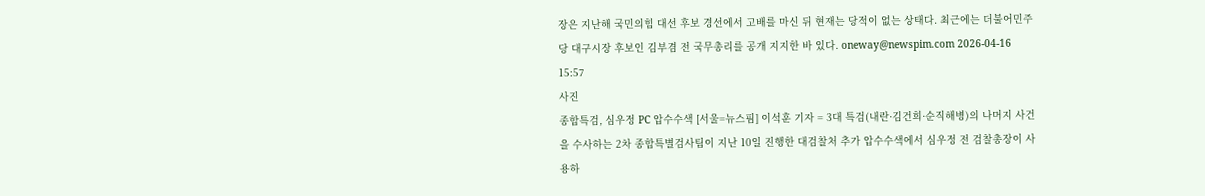장은 지난해 국민의힘 대선 후보 경선에서 고배를 마신 뒤 현재는 당적이 없는 상태다. 최근에는 더불어민주당 대구시장 후보인 김부겸 전 국무총리를 공개 지지한 바 있다. oneway@newspim.com 2026-04-16 15:57
사진
종합특검, 심우정 PC 압수수색 [서울=뉴스핌] 이석훈 기자 = 3대 특검(내란·김건희·순직해병)의 나머지 사건을 수사하는 2차 종합특별검사팀이 지난 10일 진행한 대검찰처 추가 압수수색에서 심우정 전 검찰총장이 사용하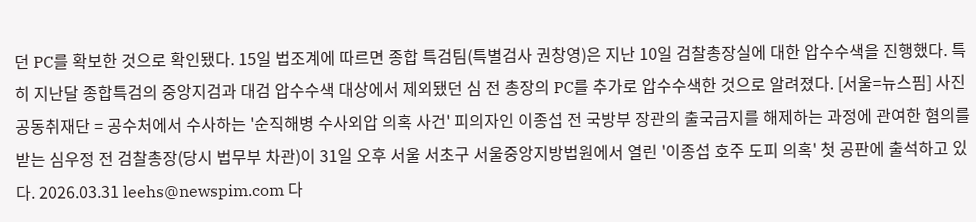던 PC를 확보한 것으로 확인됐다. 15일 법조계에 따르면 종합 특검팀(특별검사 권창영)은 지난 10일 검찰총장실에 대한 압수수색을 진행했다. 특히 지난달 종합특검의 중앙지검과 대검 압수수색 대상에서 제외됐던 심 전 총장의 PC를 추가로 압수수색한 것으로 알려졌다. [서울=뉴스핌] 사진공동취재단 = 공수처에서 수사하는 '순직해병 수사외압 의혹 사건' 피의자인 이종섭 전 국방부 장관의 출국금지를 해제하는 과정에 관여한 혐의를 받는 심우정 전 검찰총장(당시 법무부 차관)이 31일 오후 서울 서초구 서울중앙지방법원에서 열린 '이종섭 호주 도피 의혹' 첫 공판에 출석하고 있다. 2026.03.31 leehs@newspim.com 다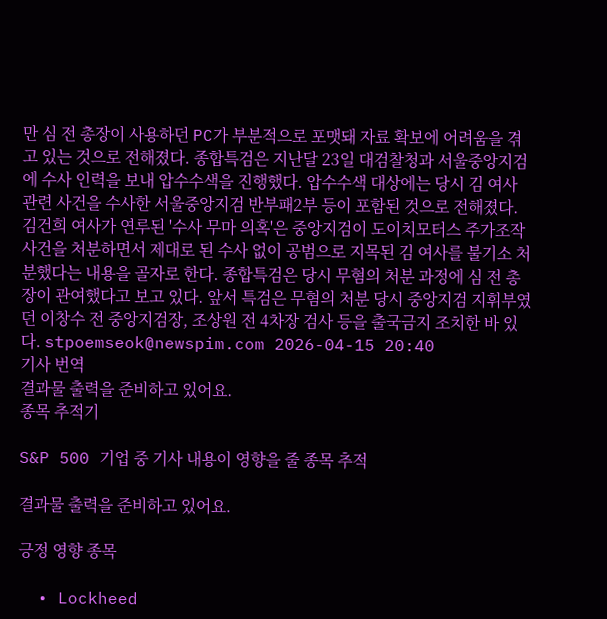만 심 전 총장이 사용하던 PC가 부분적으로 포맷돼 자료 확보에 어려움을 겪고 있는 것으로 전해졌다. 종합특검은 지난달 23일 대검찰청과 서울중앙지검에 수사 인력을 보내 압수수색을 진행했다. 압수수색 대상에는 당시 김 여사 관련 사건을 수사한 서울중앙지검 반부패2부 등이 포함된 것으로 전해졌다. 김건희 여사가 연루된 '수사 무마 의혹'은 중앙지검이 도이치모터스 주가조작 사건을 처분하면서 제대로 된 수사 없이 공범으로 지목된 김 여사를 불기소 처분했다는 내용을 골자로 한다. 종합특검은 당시 무혐의 처분 과정에 심 전 총장이 관여했다고 보고 있다. 앞서 특검은 무혐의 처분 당시 중앙지검 지휘부였던 이창수 전 중앙지검장, 조상원 전 4차장 검사 등을 출국금지 조치한 바 있다. stpoemseok@newspim.com 2026-04-15 20:40
기사 번역
결과물 출력을 준비하고 있어요.
종목 추적기

S&P 500 기업 중 기사 내용이 영향을 줄 종목 추적

결과물 출력을 준비하고 있어요.

긍정 영향 종목

  • Lockheed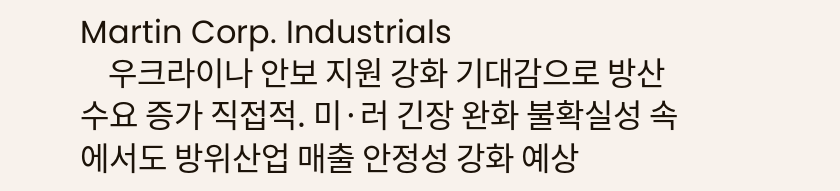Martin Corp. Industrials
    우크라이나 안보 지원 강화 기대감으로 방산 수요 증가 직접적. 미·러 긴장 완화 불확실성 속에서도 방위산업 매출 안정성 강화 예상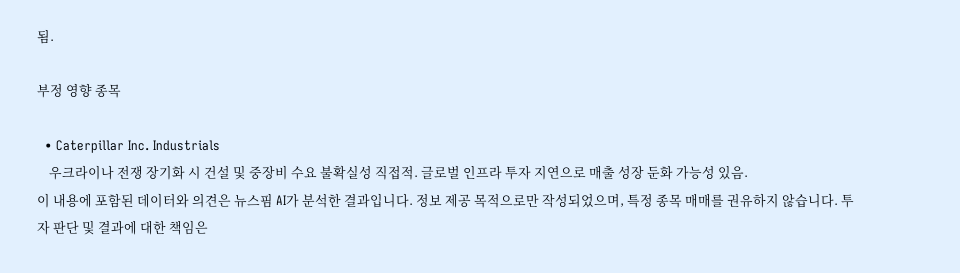됨.

부정 영향 종목

  • Caterpillar Inc. Industrials
    우크라이나 전쟁 장기화 시 건설 및 중장비 수요 불확실성 직접적. 글로벌 인프라 투자 지연으로 매출 성장 둔화 가능성 있음.
이 내용에 포함된 데이터와 의견은 뉴스핌 AI가 분석한 결과입니다. 정보 제공 목적으로만 작성되었으며, 특정 종목 매매를 권유하지 않습니다. 투자 판단 및 결과에 대한 책임은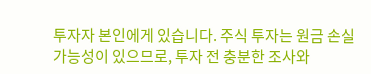투자자 본인에게 있습니다. 주식 투자는 원금 손실 가능성이 있으므로, 투자 전 충분한 조사와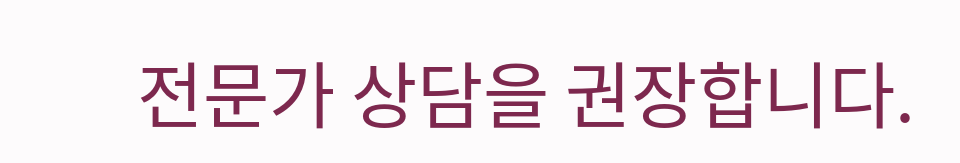전문가 상담을 권장합니다.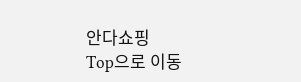안다쇼핑
Top으로 이동